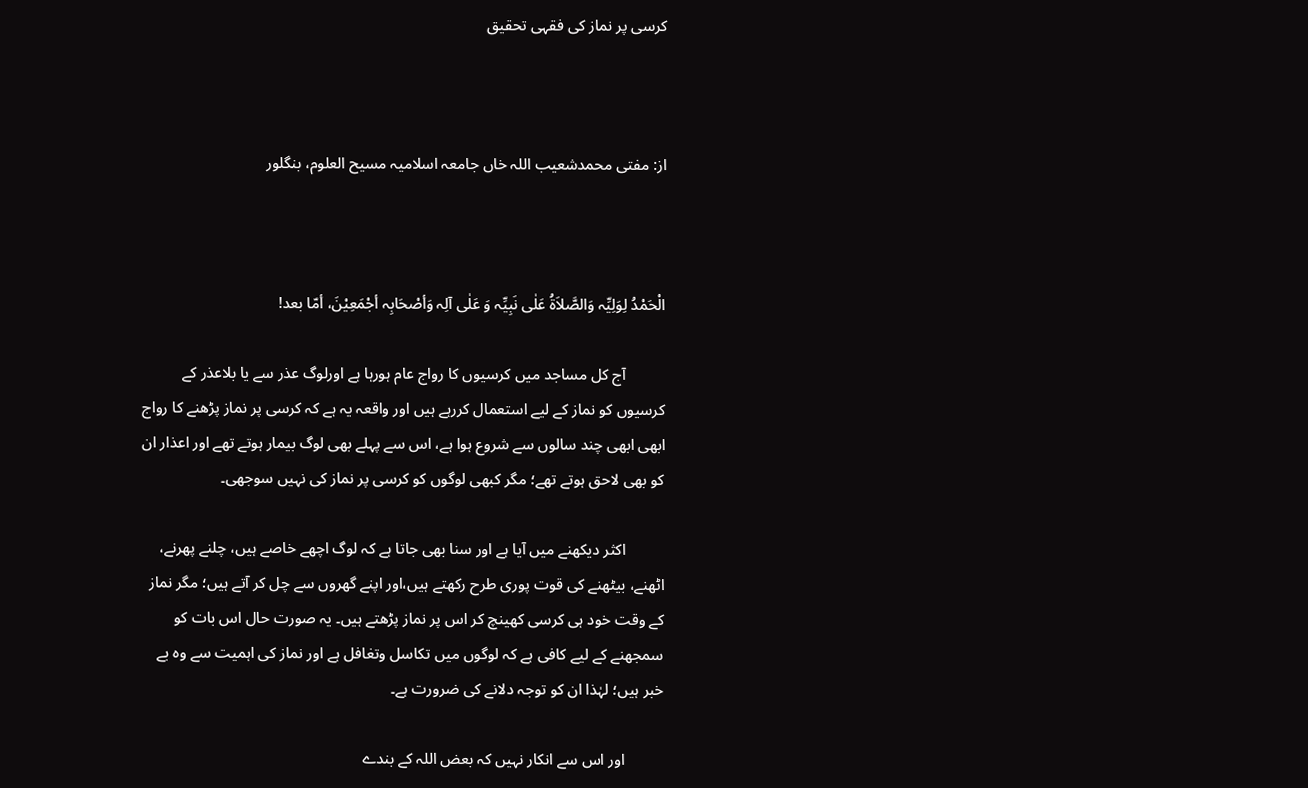کرسی پر نماز کی فقہی تحقیق



از: مفتی محمدشعیب اللہ خاں جامعہ اسلامیہ مسیح العلوم، بنگلور



الْحَمْدُ لِوَلِیِّہ وَالصَّلاَةُ عَلٰی نَبِیِّہ وَ عَلٰی آلِہ وَأصْحَابِہ أجْمَعِیْنَ، أمّا بعد!

          آج کل مساجد میں کرسیوں کا رواج عام ہورہا ہے اورلوگ عذر سے یا بلاعذر کے کرسیوں کو نماز کے لیے استعمال کررہے ہیں اور واقعہ یہ ہے کہ کرسی پر نماز پڑھنے کا رواج ابھی ابھی چند سالوں سے شروع ہوا ہے، اس سے پہلے بھی لوگ بیمار ہوتے تھے اور اعذار ان کو بھی لاحق ہوتے تھے؛ مگر کبھی لوگوں کو کرسی پر نماز کی نہیں سوجھی۔

          اکثر دیکھنے میں آیا ہے اور سنا بھی جاتا ہے کہ لوگ اچھے خاصے ہیں، چلنے پھرنے، اٹھنے، بیٹھنے کی قوت پوری طرح رکھتے ہیں،اور اپنے گھروں سے چل کر آتے ہیں؛ مگر نماز کے وقت خود ہی کرسی کھینچ کر اس پر نماز پڑھتے ہیں۔ یہ صورت حال اس بات کو سمجھنے کے لیے کافی ہے کہ لوگوں میں تکاسل وتغافل ہے اور نماز کی اہمیت سے وہ بے خبر ہیں؛ لہٰذا ان کو توجہ دلانے کی ضرورت ہے۔

          اور اس سے انکار نہیں کہ بعض اللہ کے بندے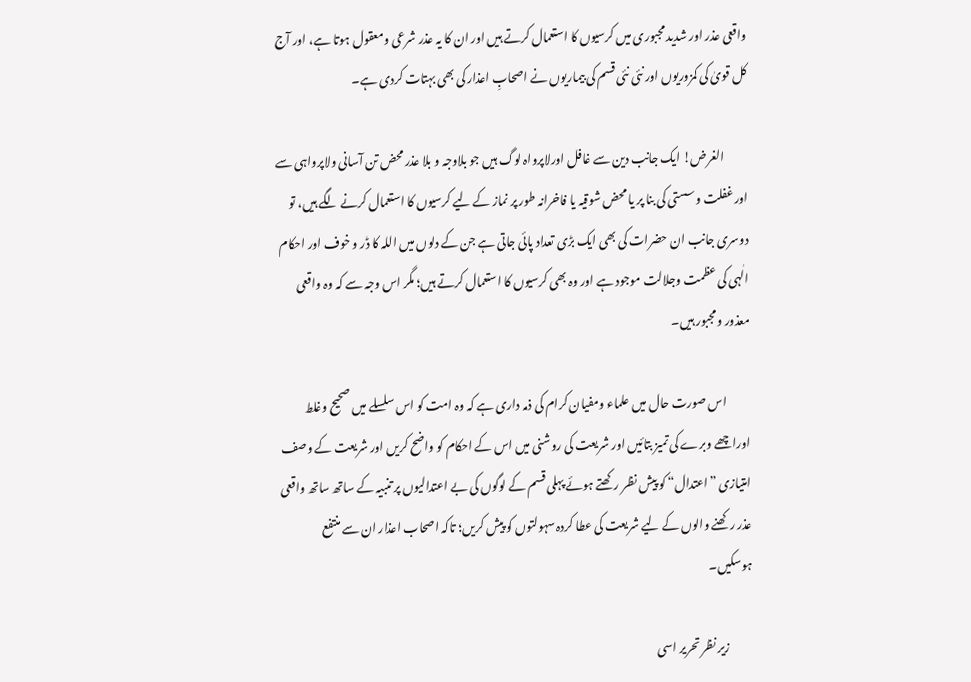واقعی عذر اور شدید مجبوری میں کرسیوں کا استعمال کرتے ہیں اور ان کا یہ عذر شرعی ومعقول ہوتا ہے، اور آج کل قویٰ کی کمزوریوں اور نئی نئی قسم کی بیماریوں نے اصحابِ اعذار کی بھی بہتات کردی ہے۔

          الغرض! ایک جانب دین سے غافل اورلاپرواہ لوگ ہیں جو بلاوجہ و بلا عذر محض تن آسانی ولاپرواہی سے اور غفلت وسستی کی بنا پر یا محض شوقیہ یا فاخرانہ طور پر نماز کے لیے کرسیوں کا استعمال کرنے لگے ہیں، تو دوسری جانب ان حضرات کی بھی ایک بڑی تعداد پائی جاتی ہے جن کے دلوں میں اللہ کا ڈر و خوف اور احکام الٰہی کی عظمت وجلالت موجود ہے اور وہ بھی کرسیوں کا استعمال کرتے ہیں؛ مگر اس وجہ سے کہ وہ واقعی معذور ومجبور ہیں۔

          اس صورت حال میں علماء ومفیان کرام کی ذمہ داری ہے کہ وہ امت کو اس سلسلے میں صحیح وغلط اوراچھے وبرے کی تمیز بتائیں اور شریعت کی روشنی میں اس کے احکام کو واضح کریں اور شریعت کے وصف امتیازی ”اعتدال“ کو پیش نظر رکھتے ہوئے پہلی قسم کے لوگوں کی بے اعتدالیوں پر تنبیہ کے ساتھ ساتھ واقعی عذر رکھنے والوں کے لیے شریعت کی عطا کردہ سہولتوں کو پیش کریں؛ تاکہ اصحاب اعذار ان سے منتفع ہوسکیں۔

          زیر نظر تحریر اسی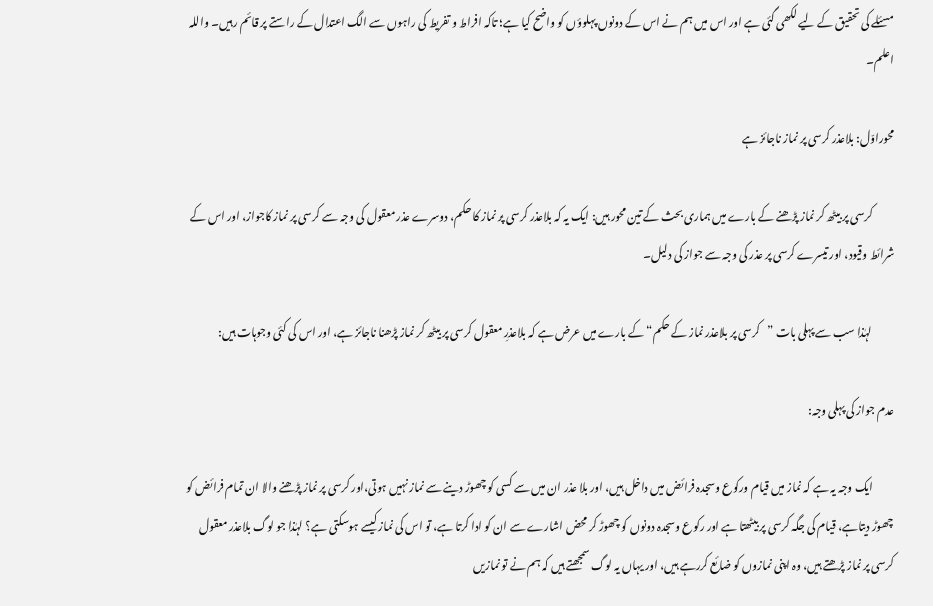مسئلے کی تحقیق کے لیے لکھی گئی ہے اور اس میں ہم نے اس کے دونوں پہلوؤں کو واضح کیا ہے؛ تاکہ افراط و تفریط کی راہوں سے الگ اعتدال کے راستے پر قائم رہیں۔ واللہ اعلم۔

محوراوّل: بلاعذر کرسی پر نماز ناجائز ہے

          کرسی پر بیٹھ کر نماز پڑھنے کے بارے میں ہماری بحث کے تین محور ہیں: ایک یہ کہ بلاعذر کرسی پر نماز کا حکم، دوسرے عذر معقول کی وجہ سے کرسی پر نماز کاجواز، اور اس کے شرائط وقیود، اور تیسرے کرسی پر عذر کی وجہ سے جواز کی دلیل۔

          لہٰذا سب سے پہلی بات ”کرسی پر بلاعذر نماز کے حکم“کے بارے میں عرض ہے کہ بلاعذرِ معقول کرسی پر بیٹھ کر نماز پڑھنا ناجائز ہے، اور اس کی کئی وجوہات ہیں:

عدم جواز کی پہلی وجہ:

          ایک وجہ یہ ہے کہ نماز میں قیام ورکوع وسجدہ فرائض میں داخل ہیں، اور بلا عذر ان میں سے کسی کو چھوڑ دینے سے نماز نہیں ہوتی،اور کرسی پر نماز پڑھنے والا ان تمام فرائض کو چھوڑ دیتاہے، قیام کی جگہ کرسی پر بیٹھتا ہے اور رکوع وسجدہ دونوں کو چھوڑ کر محض اشارے سے ان کو ادا کرتا ہے، تو اس کی نماز کیسے ہوسکتی ہے؟ لہٰذا جو لوگ بلاعذر معقول کرسی پر نماز پڑھتے ہیں، وہ اپنی نمازوں کو ضائع کررہے ہیں، اور یہاں یہ لوگ سمجھتے ہیں کہ ہم نے تو نمازیں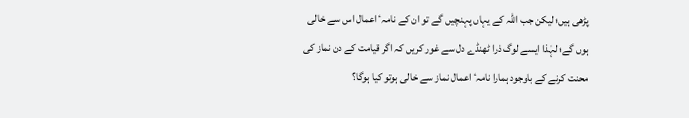پڑھی ہیں؛ لیکن جب اللہ کے یہاں پہنچیں گے تو ان کے نامہٴ اعمال اس سے خالی ہوں گے؛ لہٰذا ایسے لوگ ذرا ٹھنڈے دل سے غور کریں کہ اگر قیامت کے دن نماز کی محنت کرنے کے باوجود ہمارا نامہٴ اعمال نماز سے خالی ہوتو کیا ہوگا؟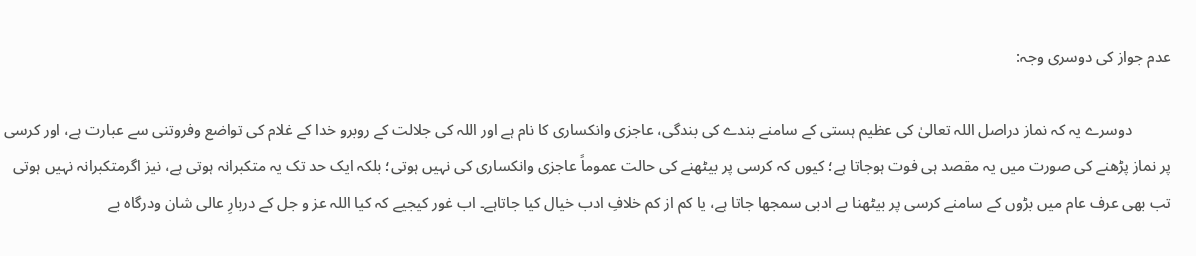عدم جواز کی دوسری وجہ:

          دوسرے یہ کہ نماز دراصل اللہ تعالیٰ کی عظیم ہستی کے سامنے بندے کی بندگی، عاجزی وانکساری کا نام ہے اور اللہ کی جلالت کے روبرو خدا کے غلام کی تواضع وفروتنی سے عبارت ہے، اور کرسی پر نماز پڑھنے کی صورت میں یہ مقصد ہی فوت ہوجاتا ہے؛ کیوں کہ کرسی پر بیٹھنے کی حالت عموماً عاجزی وانکساری کی نہیں ہوتی؛ بلکہ ایک حد تک یہ متکبرانہ ہوتی ہے، نیز اگرمتکبرانہ نہیں ہوتی تب بھی عرف عام میں بڑوں کے سامنے کرسی پر بیٹھنا بے ادبی سمجھا جاتا ہے، یا کم از کم خلافِ ادب خیال کیا جاتاہے۔ اب غور کیجیے کہ کیا اللہ عز و جل کے دربارِ عالی شان ودرگاہ بے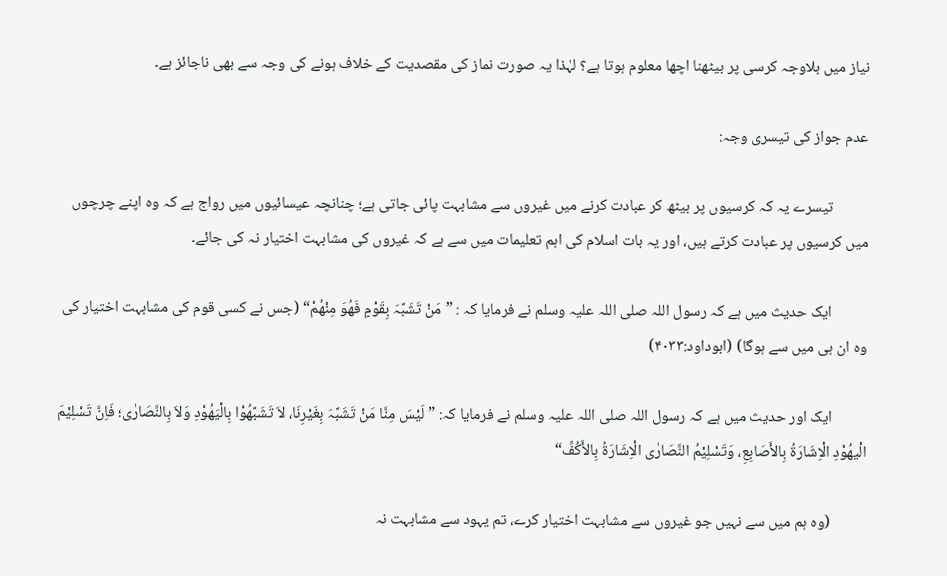نیاز میں بلاوجہ کرسی پر بیٹھنا اچھا معلوم ہوتا ہے؟ لہٰذا یہ صورت نماز کی مقصدیت کے خلاف ہونے کی وجہ سے بھی ناجائز ہے۔

عدم جواز کی تیسری وجہ:

          تیسرے یہ کہ کرسیوں پر بیٹھ کر عبادت کرنے میں غیروں سے مشابہت پائی جاتی ہے؛ چنانچہ عیسائیوں میں رواج ہے کہ وہ اپنے چرچوں میں کرسیوں پر عبادت کرتے ہیں، اور یہ بات اسلام کی اہم تعلیمات میں سے ہے کہ غیروں کی مشابہت اختیار نہ کی جائے۔

          ایک حدیث میں ہے کہ رسول اللہ صلی اللہ علیہ وسلم نے فرمایا کہ : ”مَنْ تَشَبَّہَ بِقَوْمٍ فَھُوَ مِنْھُمْ“ (جس نے کسی قوم کی مشابہت اختیار کی وہ ان ہی میں سے ہوگا) (ابوداود:۴۰۳۳)

          ایک اور حدیث میں ہے کہ رسول اللہ صلی اللہ علیہ وسلم نے فرمایا کہ: ”لَیْسَ مِنَّا مَنْ تَشَبَّہَ بِغَیْرِنَا، لاَ تَشَبَّھُوْا بِالْیَھُوْدِ وَلاَ بِالنَّصَارٰی؛ فَاِنَّ تَسْلِیْمَ الْیھُوْدِ الْاِشَارَةُ بِالأَصَابِعِ، وَتَسْلِیْمُ النَّصَارٰی الْاِشَارَةُ بِالأَکُفِّ“

          (وہ ہم میں سے نہیں جو غیروں سے مشابہت اختیار کرے، تم یہود سے مشابہت نہ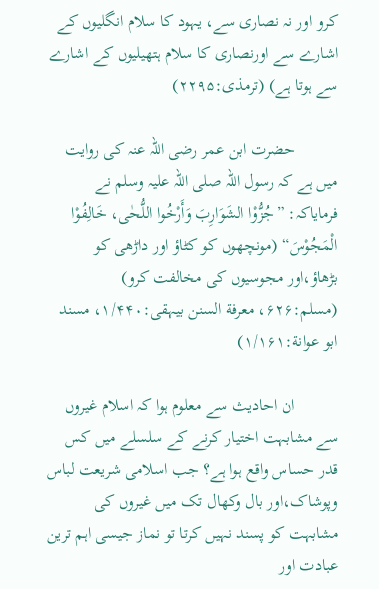کرو اور نہ نصاری سے، یہود کا سلام انگلیوں کے اشارے سے اورنصاری کا سلام ہتھیلیوں کے اشارے سے ہوتا ہے) (ترمذی:۲۲۹۵)

          حضرت ابن عمر رضی اللہ عنہ کی روایت میں ہے کہ رسول اللہ صلی اللہ علیہ وسلم نے فرمایاکہ: ”جُزُّوْا الشَوَارِبَ وَأَرْخُوا اللُّحٰی، خَالِفُوْا الْمَجُوْسَ“ (مونچھوں کو کٹاؤ اور داڑھی کو بڑھاؤ،اور مجوسیوں کی مخالفت کرو) (مسلم:۶۲۶، معرفة السنن بیہقی:۱/۴۴۰، مسند ابو عوانة:۱/۱۶۱)

          ان احادیث سے معلوم ہوا کہ اسلام غیروں سے مشابہت اختیار کرنے کے سلسلے میں کس قدر حساس واقع ہوا ہے؟ جب اسلامی شریعت لباس وپوشاک،اور بال وکھال تک میں غیروں کی مشابہت کو پسند نہیں کرتا تو نماز جیسی اہم ترین عبادت اور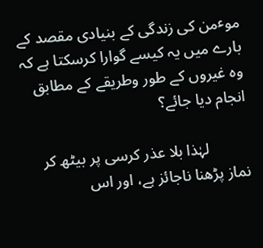موٴمن کی زندگی کے بنیادی مقصد کے بارے میں یہ کیسے گوارا کرسکتا ہے کہ وہ غیروں کے طور وطریقے کے مطابق انجام دیا جائے؟

          لہٰذا بلا عذر کرسی پر بیٹھ کر نماز پڑھنا ناجائز ہے، اور اس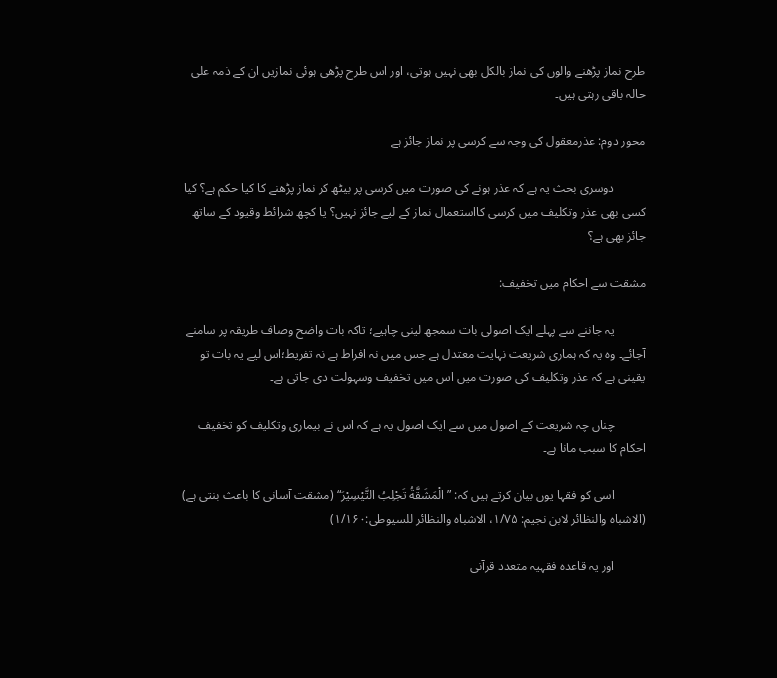طرح نماز پڑھنے والوں کی نماز بالکل بھی نہیں ہوتی، اور اس طرح پڑھی ہوئی نمازیں ان کے ذمہ علی حالہ باقی رہتی ہیں۔

محور دوم: عذرمعقول کی وجہ سے کرسی پر نماز جائز ہے

          دوسری بحث یہ ہے کہ عذر ہونے کی صورت میں کرسی پر بیٹھ کر نماز پڑھنے کا کیا حکم ہے؟ کیا کسی بھی عذر وتکلیف میں کرسی کااستعمال نماز کے لیے جائز نہیں؟ یا کچھ شرائط وقیود کے ساتھ جائز بھی ہے؟

مشقت سے احکام میں تخفیف:

          یہ جاننے سے پہلے ایک اصولی بات سمجھ لینی چاہیے؛ تاکہ بات واضح وصاف طریقہ پر سامنے آجائے۔ وہ یہ کہ ہماری شریعت نہایت معتدل ہے جس میں نہ افراط ہے نہ تفریط؛اس لیے یہ بات تو یقینی ہے کہ عذر وتکلیف کی صورت میں اس میں تخفیف وسہولت دی جاتی ہے۔

          چناں چہ شریعت کے اصول میں سے ایک اصول یہ ہے کہ اس نے بیماری وتکلیف کو تخفیف احکام کا سبب مانا ہے۔

          اسی کو فقہا یوں بیان کرتے ہیں کہ: ”الْمَشَقَّةُ تَجْلِبُ التَّیْسِیْرَ“ (مشقت آسانی کا باعث بنتی ہے) (الاشباہ والنظائر لابن نجیم: ۱/۷۵، الاشباہ والنظائر للسیوطی:۱/۱۶۰)

          اور یہ قاعدہ فقہیہ متعدد قرآنی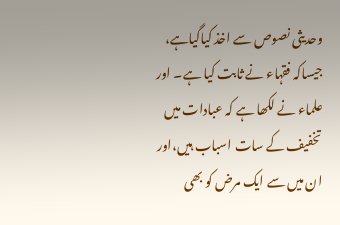وحدیثی نصوص سے اخذ کیاگیاہے، جیساکہ فقہاء نے ثابت کیا ہے۔ اور علماء نے لکھا ہے کہ عبادات میں تخفیف کے سات اسباب ہیں،اور ان میں سے ایک مرض کو بھی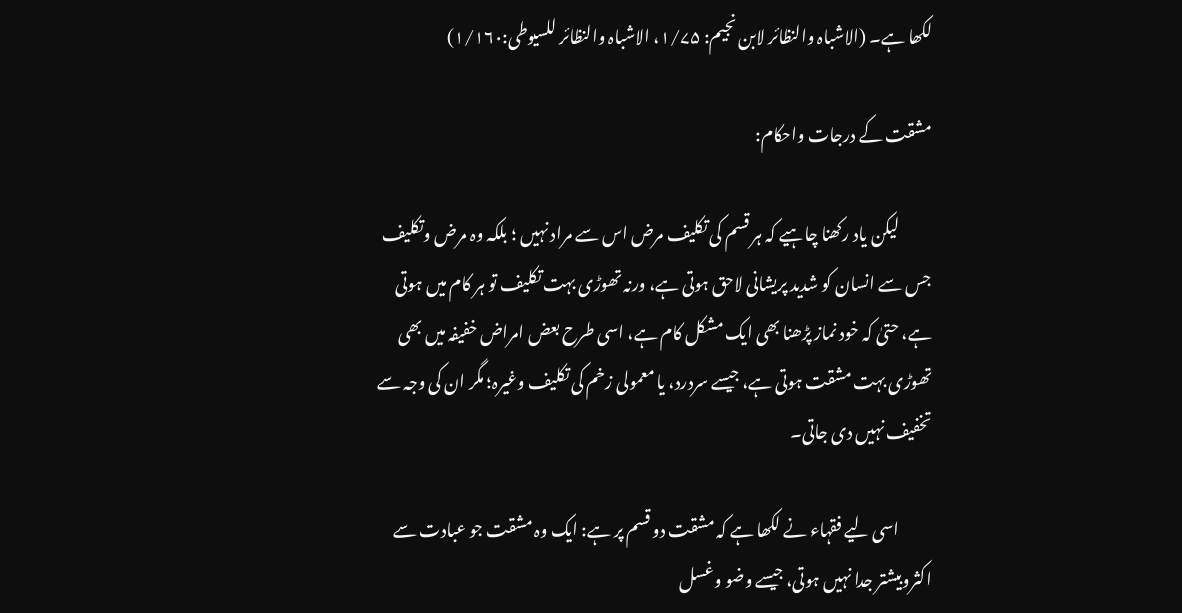لکھا ہے۔ (الاشباہ والنظائر لابن نجیم: ۱/۷۵، الاشباہ والنظائر للسیوطی:۱/۱۶۰)

مشقت کے درجات واحکام:

          لیکن یاد رکھنا چاہیے کہ ہر قسم کی تکلیف مرض اس سے مراد نہیں ؛ بلکہ وہ مرض وتکلیف جس سے انسان کو شدید پریشانی لاحق ہوتی ہے، ورنہ تھوڑی بہت تکلیف تو ہر کام میں ہوتی ہے، حتیٰ کہ خود نماز پڑھنا بھی ایک مشکل کام ہے، اسی طرح بعض امراض خفیفہ میں بھی تھوڑی بہت مشقت ہوتی ہے، جیسے سردرد، یا معمولی زخم کی تکلیف وغیرہ؛ مگر ان کی وجہ سے تخفیف نہیں دی جاتی۔

          اسی لیے فقہاء نے لکھا ہے کہ مشقت دو قسم پر ہے: ایک وہ مشقت جو عبادت سے اکثروبیشتر جدا نہیں ہوتی، جیسے وضو وغسل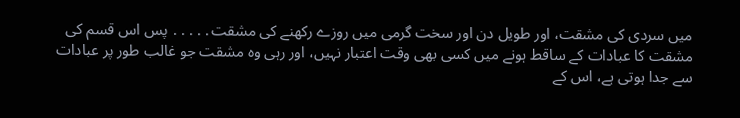میں سردی کی مشقت، اور طویل دن اور سخت گرمی میں روزے رکھنے کی مشقت․․․․․ پس اس قسم کی مشقت کا عبادات کے ساقط ہونے میں کسی بھی وقت اعتبار نہیں، اور رہی وہ مشقت جو غالب طور پر عبادات سے جدا ہوتی ہے، اس کے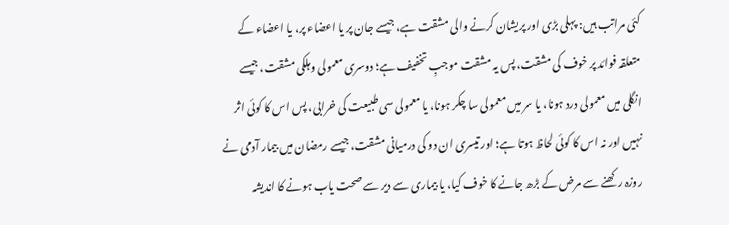کئی مراتب ہیں: پہلی بڑی اور پریشان کرنے والی مشقت ہے، جیسے جان پر یا اعضاء پر، یا اعضاء کے متعلقہ فوائد پر خوف کی مشقت، پس یہ مشقت موجبِ تخفیف ہے؛ دوسری معمولی وہلکی مشقت، جیسے انگلی میں معمولی درد ہونا، یا سر میں معمولی سا چکر ہونا، یا معمولی سی طبیعت کی خرابی، پس اس کا کوئی اثر نہیں اور نہ اس کا کوئی لحاظ ہوتا ہے؛ اور تیسری ان دو کی درمیانی مشقت، جیسے رمضان میں بیمار آدمی نے روزہ رکھنے سے مرض کے بڑھ جانے کا خوف کیا، یا بیماری سے دیر سے صحت یاب ہونے کا اندیشہ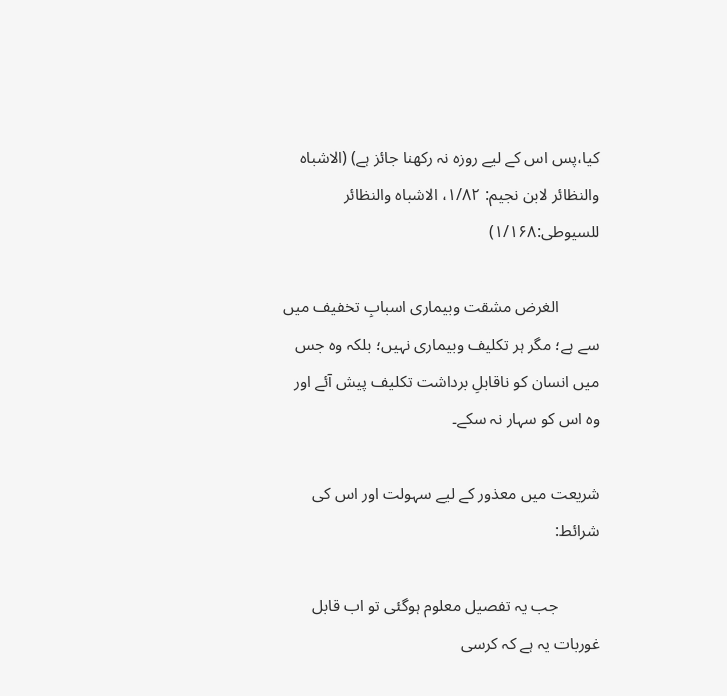کیا،پس اس کے لیے روزہ نہ رکھنا جائز ہے) (الاشباہ والنظائر لابن نجیم: ۱/۸۲، الاشباہ والنظائر للسیوطی:۱/۱۶۸)

          الغرض مشقت وبیماری اسبابِ تخفیف میں سے ہے؛ مگر ہر تکلیف وبیماری نہیں؛ بلکہ وہ جس میں انسان کو ناقابلِ برداشت تکلیف پیش آئے اور وہ اس کو سہار نہ سکے۔

شریعت میں معذور کے لیے سہولت اور اس کی شرائط:

          جب یہ تفصیل معلوم ہوگئی تو اب قابل غوربات یہ ہے کہ کرسی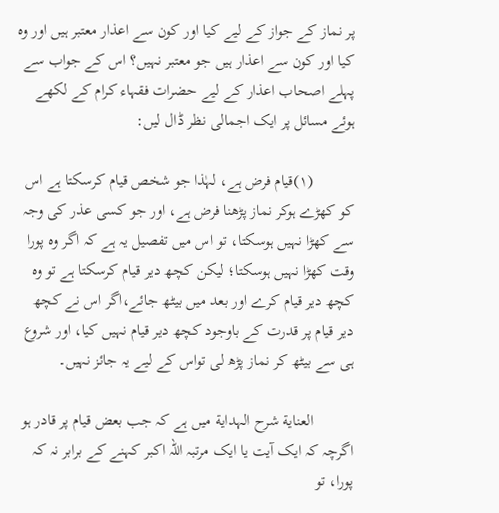پر نماز کے جواز کے لیے کیا اور کون سے اعذار معتبر ہیں اور وہ کیا اور کون سے اعذار ہیں جو معتبر نہیں؟ اس کے جواب سے پہلے اصحاب اعذار کے لیے حضرات فقہاء کرام کے لکھے ہوئے مسائل پر ایک اجمالی نظر ڈال لیں:

          (۱)قیام فرض ہے، لہٰذا جو شخص قیام کرسکتا ہے اس کو کھڑے ہوکر نماز پڑھنا فرض ہے، اور جو کسی عذر کی وجہ سے کھڑا نہیں ہوسکتا، تو اس میں تفصیل یہ ہے کہ اگر وہ پورا وقت کھڑا نہیں ہوسکتا؛ لیکن کچھ دیر قیام کرسکتا ہے تو وہ کچھ دیر قیام کرے اور بعد میں بیٹھ جائے،اگر اس نے کچھ دیر قیام پر قدرت کے باوجود کچھ دیر قیام نہیں کیا، اور شروع ہی سے بیٹھ کر نماز پڑھ لی تواس کے لیے یہ جائز نہیں۔

          العنایة شرح الہدایة میں ہے کہ جب بعض قیام پر قادر ہو اگرچہ کہ ایک آیت یا ایک مرتبہ اللہ اکبر کہنے کے برابر نہ کہ پورا، تو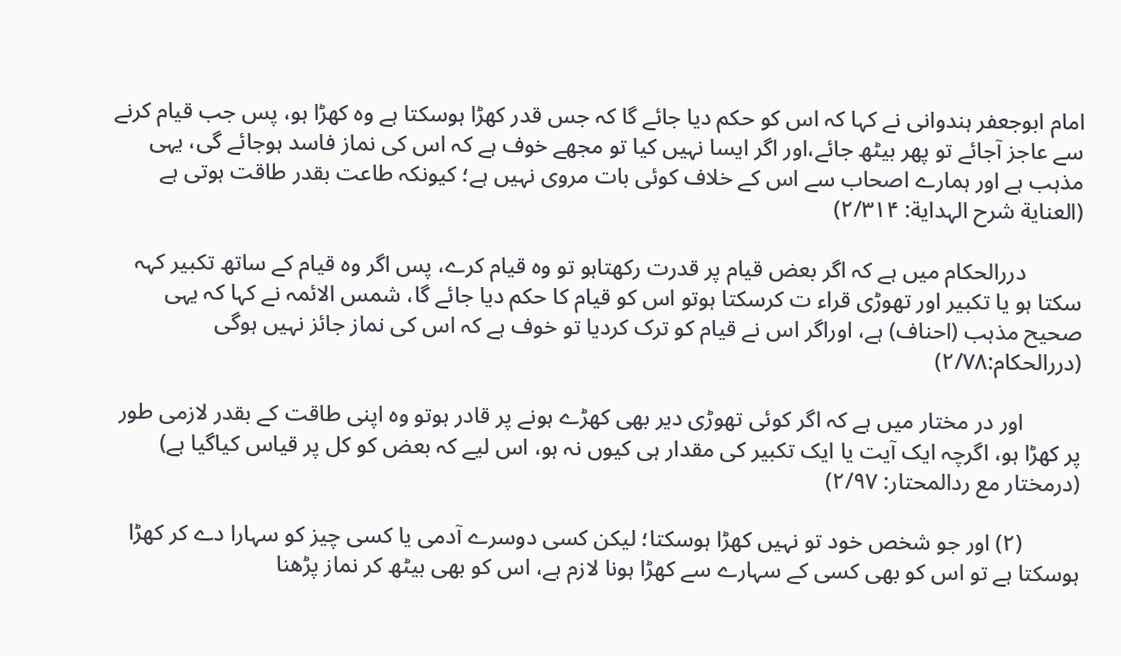امام ابوجعفر ہندوانی نے کہا کہ اس کو حکم دیا جائے گا کہ جس قدر کھڑا ہوسکتا ہے وہ کھڑا ہو، پس جب قیام کرنے سے عاجز آجائے تو پھر بیٹھ جائے،اور اگر ایسا نہیں کیا تو مجھے خوف ہے کہ اس کی نماز فاسد ہوجائے گی، یہی مذہب ہے اور ہمارے اصحاب سے اس کے خلاف کوئی بات مروی نہیں ہے؛ کیونکہ طاعت بقدر طاقت ہوتی ہے (العنایة شرح الہدایة: ۲/۳۱۴)

          دررالحکام میں ہے کہ اگر بعض قیام پر قدرت رکھتاہو تو وہ قیام کرے، پس اگر وہ قیام کے ساتھ تکبیر کہہ سکتا ہو یا تکبیر اور تھوڑی قراء ت کرسکتا ہوتو اس کو قیام کا حکم دیا جائے گا، شمس الائمہ نے کہا کہ یہی صحیح مذہب (احناف) ہے، اوراگر اس نے قیام کو ترک کردیا تو خوف ہے کہ اس کی نماز جائز نہیں ہوگی (دررالحکام:۲/۷۸)

          اور در مختار میں ہے کہ اگر کوئی تھوڑی دیر بھی کھڑے ہونے پر قادر ہوتو وہ اپنی طاقت کے بقدر لازمی طور پر کھڑا ہو، اگرچہ ایک آیت یا ایک تکبیر کی مقدار ہی کیوں نہ ہو، اس لیے کہ بعض کو کل پر قیاس کیاگیا ہے) (درمختار مع ردالمحتار: ۲/۹۷)

          (۲) اور جو شخص خود تو نہیں کھڑا ہوسکتا؛ لیکن کسی دوسرے آدمی یا کسی چیز کو سہارا دے کر کھڑا ہوسکتا ہے تو اس کو بھی کسی کے سہارے سے کھڑا ہونا لازم ہے، اس کو بھی بیٹھ کر نماز پڑھنا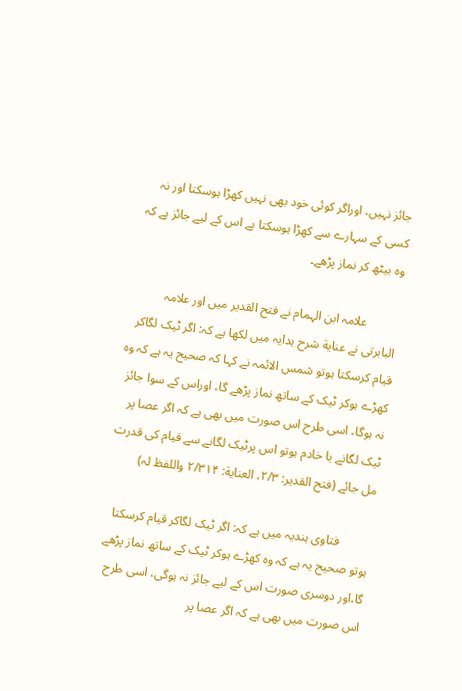جائز نہیں، اوراگر کوئی خود بھی نہیں کھڑا ہوسکتا اور نہ کسی کے سہارے سے کھڑا ہوسکتا ہے اس کے لیے جائز ہے کہ وہ بیٹھ کر نماز پڑھے۔

          علامہ ابن الہمام نے فتح القدیر میں اور علامہ البابرتی نے عنایة شرح ہدایہ میں لکھا ہے کہ: اگر ٹیک لگاکر قیام کرسکتا ہوتو شمس الائمہ نے کہا کہ صحیح یہ ہے کہ وہ کھڑے ہوکر ٹیک کے ساتھ نماز پڑھے گا، اوراس کے سوا جائز نہ ہوگا، اسی طرح اس صورت میں بھی ہے کہ اگر عصا پر ٹیک لگانے یا خادم ہوتو اس پرٹیک لگانے سے قیام کی قدرت مل جائے (فتح القدیر: ۲/۳، العنایة: ۲/۳۱۴ واللفظ لہ)

          فتاوی ہندیہ میں ہے کہ: اگر ٹیک لگاکر قیام کرسکتا ہوتو صحیح یہ ہے کہ وہ کھڑے ہوکر ٹیک کے ساتھ نماز پڑھے گا،اور دوسری صورت اس کے لیے جائز نہ ہوگی، اسی طرح اس صورت میں بھی ہے کہ اگر عصا پر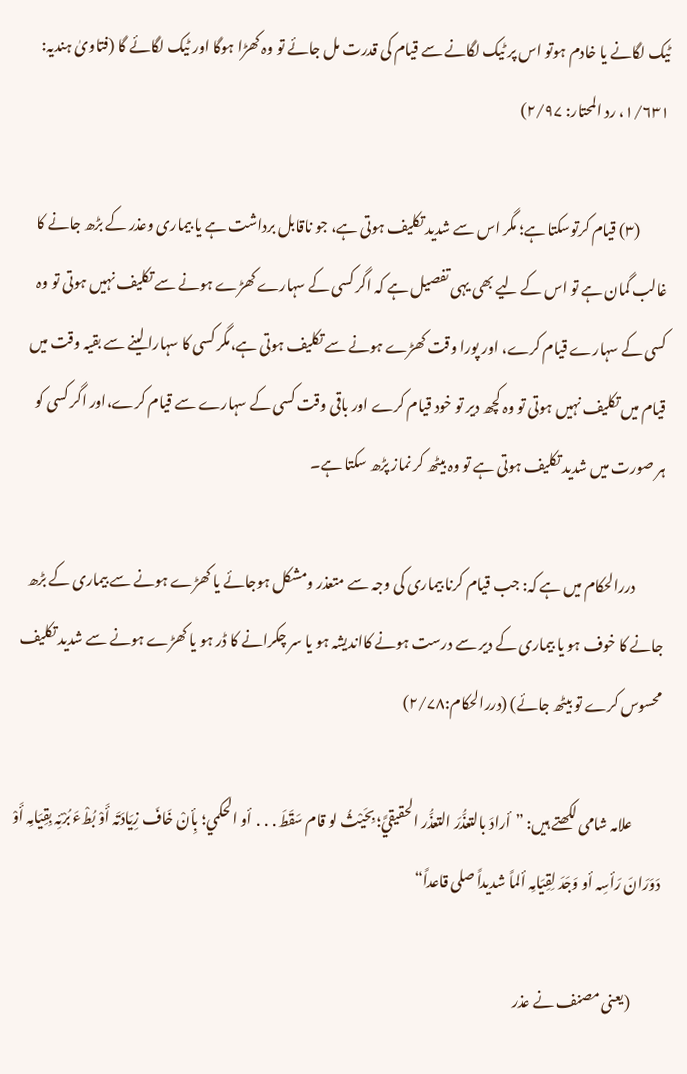ٹیک لگانے یا خادم ہوتو اس پر ٹیک لگانے سے قیام کی قدرت مل جائے تو وہ کھڑا ہوگا اور ٹیک لگائے گا (فتاویٰ ہندیہ: ۱/۶۳۱، رد المحتار: ۲/۹۷)

          (۳) قیام کرتوسکتا ہے؛ مگر اس سے شدید تکلیف ہوتی ہے، جو ناقابل برداشت ہے یا بیماری وعذر کے بڑھ جانے کا غالب گمان ہے تو اس کے لیے بھی یہی تفصیل ہے کہ اگر کسی کے سہارے کھڑے ہونے سے تکلیف نہیں ہوتی تو وہ کسی کے سہارے قیام کرے، اور پورا وقت کھڑے ہونے سے تکلیف ہوتی ہے،مگر کسی کا سہارا لینے سے بقیہ وقت میں قیام میں تکلیف نہیں ہوتی تو وہ کچھ دیر تو خود قیام کرے اور باقی وقت کسی کے سہارے سے قیام کرے،اور اگر کسی کو ہر صورت میں شدید تکلیف ہوتی ہے تو وہ بیٹھ کر نماز پڑھ سکتا ہے۔

          دررالحکام میں ہے کہ: جب قیام کرنا بیماری کی وجہ سے متعذر ومشکل ہوجائے یا کھڑے ہونے سے بیماری کے بڑھ جانے کا خوف ہو یا بیماری کے دیر سے درست ہونے کااندیشہ ہو یا سر چکرانے کا ڈر ہو یا کھڑے ہونے سے شدید تکلیف محسوس کرے تو بیٹھ جائے) (دررالحکام:۲/۷۸)

          علامہ شامی لکھتے ہیں: ”أرادَ بالتعذُّرَ التعذُّر الحقیقيَّ؛ بِحَیْثُ لو قام سَقَطَ․․․ أو الحکمي؛ بِأنْ خَافَ زِیَادَتَہ أَوْ بُطْءَ بُرْئِہ بِقِیَامِہ أَوْ دَوَرَانَ رَأسِہ أو وَجَدَ لِقِیَامِہ ألماً شدیداً صلی قاعداً“

          (یعنی مصنف نے عذر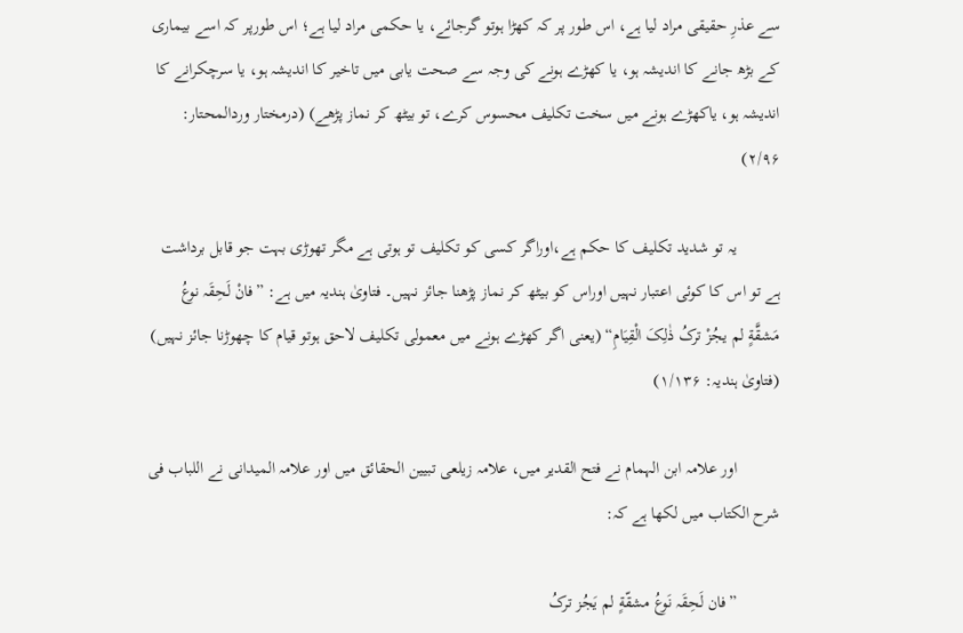سے عذرِ حقیقی مراد لیا ہے، اس طور پر کہ کھڑا ہوتو گرجائے، یا حکمی مراد لیا ہے؛ اس طورپر کہ اسے بیماری کے بڑھ جانے کا اندیشہ ہو، یا کھڑے ہونے کی وجہ سے صحت یابی میں تاخیر کا اندیشہ ہو، یا سرچکرانے کا اندیشہ ہو، یاکھڑے ہونے میں سخت تکلیف محسوس کرے، تو بیٹھ کر نماز پڑھے) (درمختار وردالمحتار: ۲/۹۶)

          یہ تو شدید تکلیف کا حکم ہے،اوراگر کسی کو تکلیف تو ہوتی ہے مگر تھوڑی بہت جو قابل برداشت ہے تو اس کا کوئی اعتبار نہیں اوراس کو بیٹھ کر نماز پڑھنا جائز نہیں۔ فتاویٰ ہندیہ میں ہے: ”فانْ لَحِقَہ نوعُ مَشقَّةٍ لم یجُزْ ترکُ ذٰلِکَ الْقِیَامِ“ (یعنی اگر کھڑے ہونے میں معمولی تکلیف لاحق ہوتو قیام کا چھوڑنا جائز نہیں) (فتاویٰ ہندیہ: ۱/۱۳۶)

          اور علامہ ابن الہمام نے فتح القدیر میں، علامہ زیلعی تبیین الحقائق میں اور علامہ المیدانی نے اللباب فی شرح الکتاب میں لکھا ہے کہ:

          ”فان لَحِقَہ نَوعُ مشقّةٍ لم یَجُز ترکُ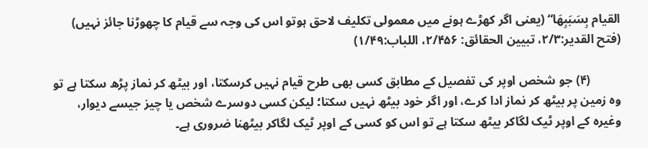القیام بِسَبَبِھَا“ (یعنی اگر کھڑے ہونے میں معمولی تکلیف لاحق ہوتو اس کی وجہ سے قیام کا چھوڑنا جائز نہیں) (فتح القدیر:۲/۳، تبیین الحقائق: ۲/۴۵۶، اللباب:۱/۴۹)

          (۴) جو شخص اوپر کی تفصیل کے مطابق کسی بھی طرح قیام نہیں کرسکتا، اور بیٹھ کر نماز پڑھ سکتا ہے تو وہ زمین پر بیٹھ کر نماز ادا کرے، اور اگر خود بیٹھ نہیں سکتا؛ لیکن کسی دوسرے شخص یا چیز جیسے دیوار، وغیرہ کے اوپر ٹیک لگاکر بیٹھ سکتا ہے تو اس کو کسی کے اوپر ٹیک لگاکر بیٹھنا ضروری ہے۔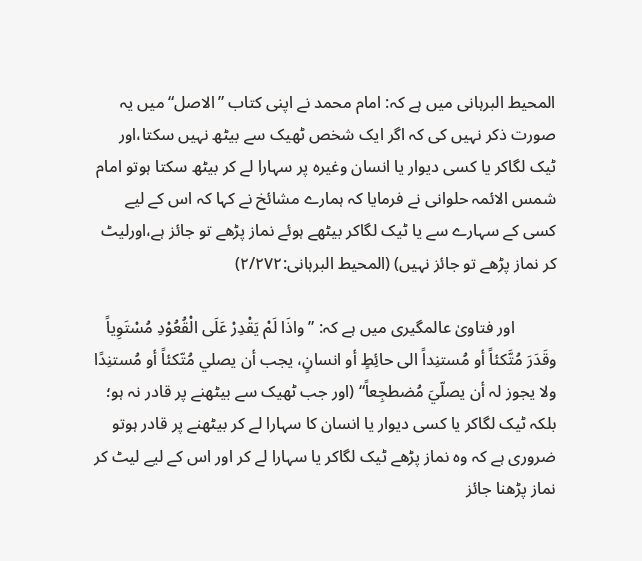المحیط البرہانی میں ہے کہ: امام محمد نے اپنی کتاب ”الاصل“ میں یہ صورت ذکر نہیں کی کہ اگر ایک شخص ٹھیک سے بیٹھ نہیں سکتا،اور ٹیک لگاکر یا کسی دیوار یا انسان وغیرہ پر سہارا لے کر بیٹھ سکتا ہوتو امام شمس الائمہ حلوانی نے فرمایا کہ ہمارے مشائخ نے کہا کہ اس کے لیے کسی کے سہارے سے یا ٹیک لگاکر بیٹھے ہوئے نماز پڑھے تو جائز ہے،اورلیٹ کر نماز پڑھے تو جائز نہیں) (المحیط البرہانی:۲/۲۷۲)

          اور فتاویٰ عالمگیری میں ہے کہ: ”واذَا لَمْ یَقْدِرْ عَلَی الْقُعُوْدِ مُسْتَوِیاً وقَدَرَ مُتَّکئاً أو مُستنِداً الی حائِطٍ أو انسانٍ، یجب أن یصلي مُتّکئاً أو مُستنِدًا ولا یجوز لہ أن یصلّيَ مُضطجِعاً“ (اور جب ٹھیک سے بیٹھنے پر قادر نہ ہو؛ بلکہ ٹیک لگاکر یا کسی دیوار یا انسان کا سہارا لے کر بیٹھنے پر قادر ہوتو ضروری ہے کہ وہ نماز پڑھے ٹیک لگاکر یا سہارا لے کر اور اس کے لیے لیٹ کر نماز پڑھنا جائز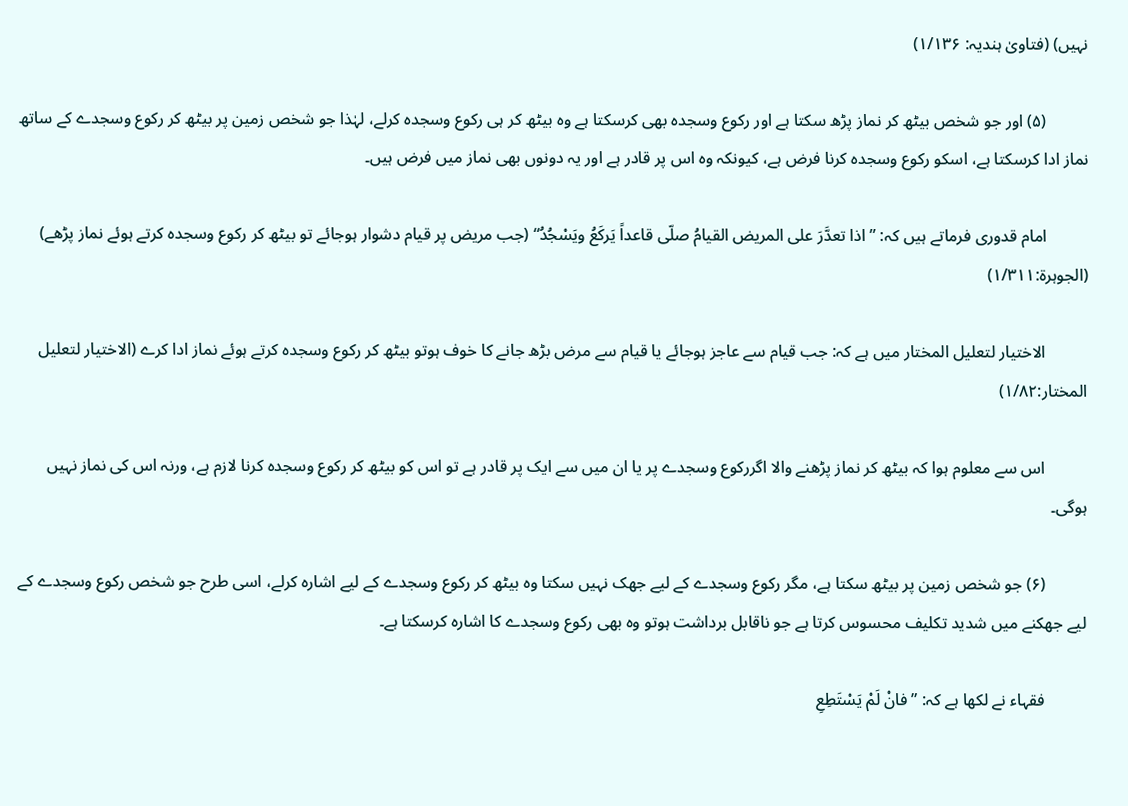نہیں) (فتاویٰ ہندیہ: ۱/۱۳۶)

          (۵) اور جو شخص بیٹھ کر نماز پڑھ سکتا ہے اور رکوع وسجدہ بھی کرسکتا ہے وہ بیٹھ کر ہی رکوع وسجدہ کرلے، لہٰذا جو شخص زمین پر بیٹھ کر رکوع وسجدے کے ساتھ نماز ادا کرسکتا ہے، اسکو رکوع وسجدہ کرنا فرض ہے، کیونکہ وہ اس پر قادر ہے اور یہ دونوں بھی نماز میں فرض ہیں۔

          امام قدوری فرماتے ہیں کہ: ”اذا تعدَّرَ علی المریض القیامُ صلّی قاعداً یَرکَعُ ویَسْجُدُ“ (جب مریض پر قیام دشوار ہوجائے تو بیٹھ کر رکوع وسجدہ کرتے ہوئے نماز پڑھے) (الجوہرة:۱/۳۱۱)

          الاختیار لتعلیل المختار میں ہے کہ: جب قیام سے عاجز ہوجائے یا قیام سے مرض بڑھ جانے کا خوف ہوتو بیٹھ کر رکوع وسجدہ کرتے ہوئے نماز ادا کرے (الاختیار لتعلیل المختار:۱/۸۲)

          اس سے معلوم ہوا کہ بیٹھ کر نماز پڑھنے والا اگررکوع وسجدے پر یا ان میں سے ایک پر قادر ہے تو اس کو بیٹھ کر رکوع وسجدہ کرنا لازم ہے، ورنہ اس کی نماز نہیں ہوگی۔

          (۶) جو شخص زمین پر بیٹھ سکتا ہے، مگر رکوع وسجدے کے لیے جھک نہیں سکتا وہ بیٹھ کر رکوع وسجدے کے لیے اشارہ کرلے، اسی طرح جو شخص رکوع وسجدے کے لیے جھکنے میں شدید تکلیف محسوس کرتا ہے جو ناقابل برداشت ہوتو وہ بھی رکوع وسجدے کا اشارہ کرسکتا ہے۔

          فقہاء نے لکھا ہے کہ: ”فانْ لَمْ یَسْتَطِعِ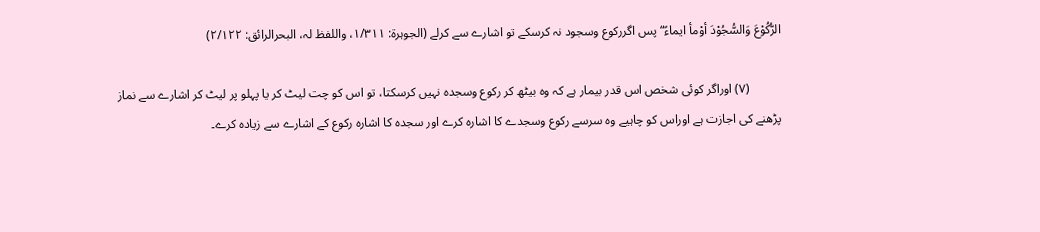الرُّکُوْعَ وَالسُّجُوْدَ أوْمأ ایماءً“ پس اگررکوع وسجود نہ کرسکے تو اشارے سے کرلے (الجوہرة: ۱/۳۱۱، واللفظ لہ، البحرالرائق: ۲/۱۲۲)

          (۷) اوراگر کوئی شخص اس قدر بیمار ہے کہ وہ بیٹھ کر رکوع وسجدہ نہیں کرسکتا، تو اس کو چت لیٹ کر یا پہلو پر لیٹ کر اشارے سے نماز پڑھنے کی اجازت ہے اوراس کو چاہیے وہ سرسے رکوع وسجدے کا اشارہ کرے اور سجدہ کا اشارہ رکوع کے اشارے سے زیادہ کرے۔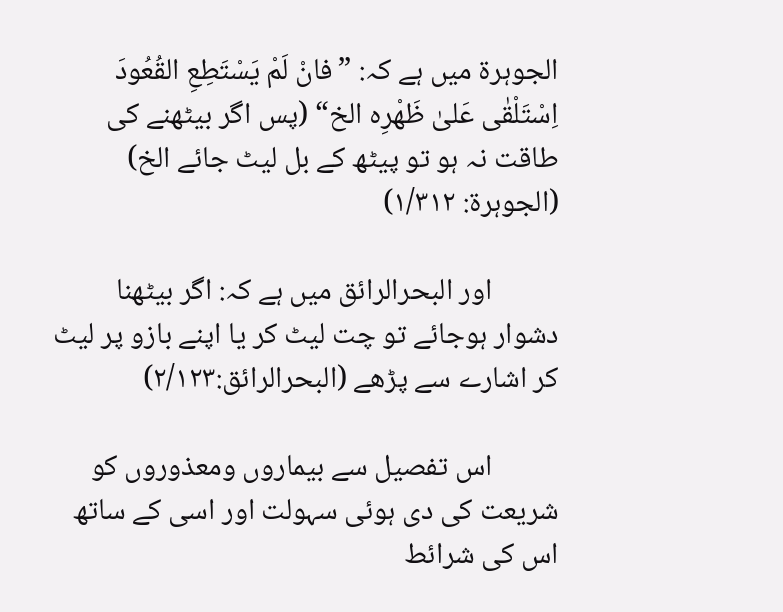الجوہرة میں ہے کہ: ”فانْ لَمْ یَسْتَطِعِ القُعُودَ اِسْتَلْقٰی عَلیٰ ظَھْرِہ الخ“ (پس اگر بیٹھنے کی طاقت نہ ہو تو پیٹھ کے بل لیٹ جائے الخ) (الجوہرة: ۱/۳۱۲)

          اور البحرالرائق میں ہے کہ: اگر بیٹھنا دشوار ہوجائے تو چت لیٹ کر یا اپنے بازو پر لیٹ کر اشارے سے پڑھے (البحرالرائق:۲/۱۲۳)

          اس تفصیل سے بیماروں ومعذوروں کو شریعت کی دی ہوئی سہولت اور اسی کے ساتھ اس کی شرائط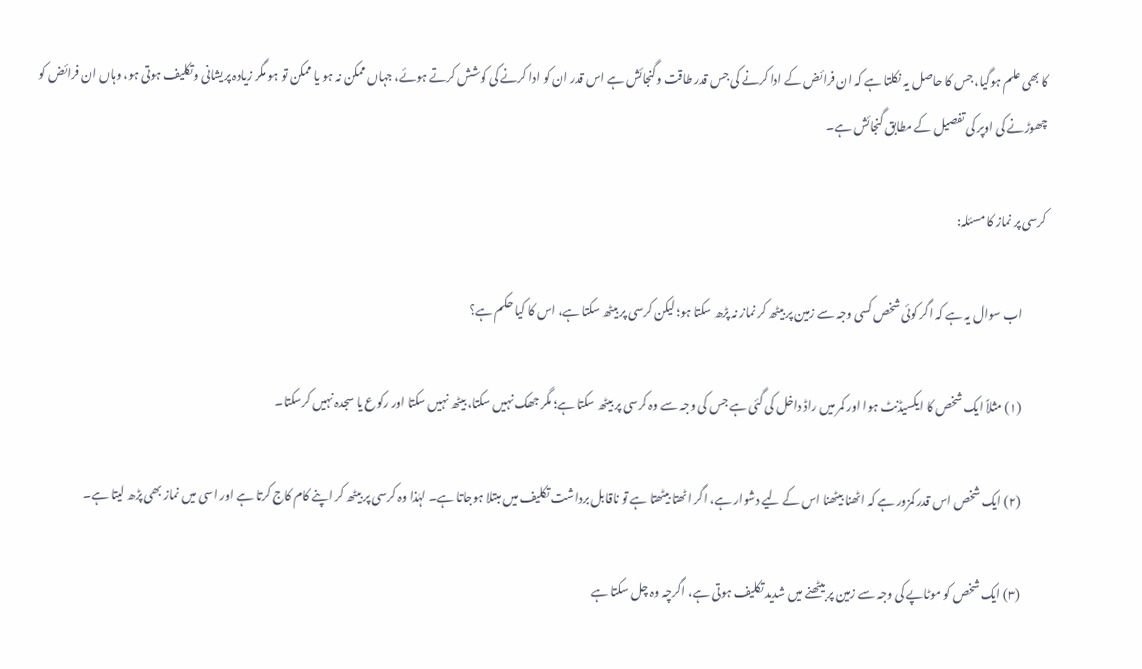کا بھی علم ہوگیا، جس کا حاصل یہ نکلتا ہے کہ ان فرائض کے ادا کرنے کی جس قدر طاقت وگنجائش ہے اس قدر ان کو ادا کرنے کی کوشش کرتے ہوئے، جہاں ممکن نہ ہو یا ممکن تو ہو مگر زیادہ پریشانی وتکلیف ہوتی ہو، وہاں ان فرائض کو چھوڑنے کی اوپر کی تفصیل کے مطابق گنجائش ہے۔

کرسی پر نماز کا مسئلہ:

          اب سوال یہ ہے کہ اگر کوئی شخص کسی وجہ سے زمین پر بیٹھ کر نماز نہ پڑھ سکتا ہو؛ لیکن کرسی پر بیٹھ سکتا ہے، اس کا کیا حکم ہے؟

          (۱) مثلاً ایک شخص کا ایکسیڈنٹ ہوا اور کمر میں راڈ داخل کی گئی ہے جس کی وجہ سے وہ کرسی پر بیٹھ سکتا ہے؛ مگر جھک نہیں سکتا، بیٹھ نہیں سکتا اور رکوع یا سجدہ نہیں کرسکتا۔

          (۲) ایک شخص اس قدر کمزور ہے کہ اٹھنا بیٹھنا اس کے لیے دشوار ہے، اگر اٹھتا بیٹھتا ہے تو ناقابل برداشت تکلیف میں مبتلا ہوجاتا ہے۔ لہٰذا وہ کرسی پر بیٹھ کر اپنے کام کاج کرتا ہے اور اسی میں نماز بھی پڑھ لیتا ہے۔

          (۳) ایک شخص کو موٹاپے کی وجہ سے زمین پر بیٹھنے میں شدید تکلیف ہوتی ہے، اگرچہ وہ چل سکتا ہے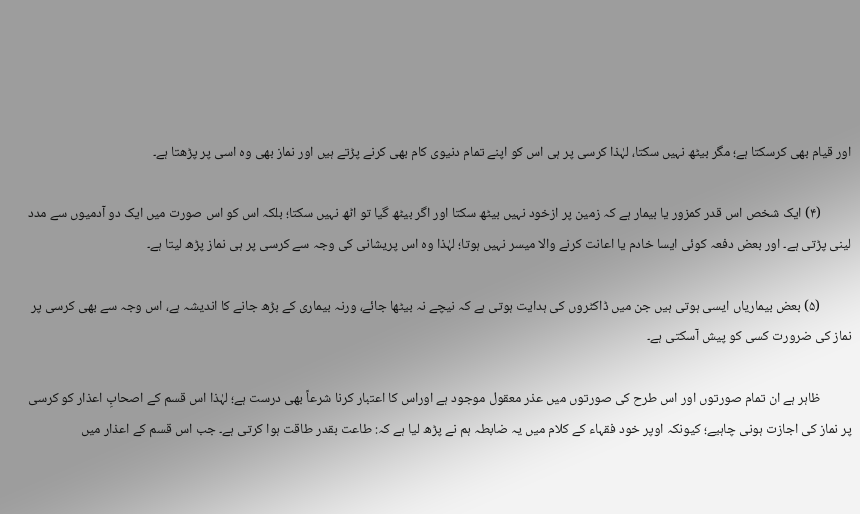اور قیام بھی کرسکتا ہے؛ مگر بیٹھ نہیں سکتا، لہٰذا کرسی پر ہی اس کو اپنے تمام دنیوی کام بھی کرنے پڑتے ہیں اور نماز بھی وہ اسی پر پڑھتا ہے۔

          (۴) ایک شخص اس قدر کمزور یا بیمار ہے کہ زمین پر ازخود نہیں بیٹھ سکتا اور اگر بیٹھ گیا تو اٹھ نہیں سکتا؛ بلکہ اس کو اس صورت میں ایک دو آدمیوں سے مدد لینی پڑتی ہے۔ اور بعض دفعہ کوئی ایسا خادم یا اعانت کرنے والا میسر نہیں ہوتا؛ لہٰذا وہ اس پریشانی کی وجہ سے کرسی پر ہی نماز پڑھ لیتا ہے۔

          (۵) بعض بیماریاں ایسی ہوتی ہیں جن میں ڈاکٹروں کی ہدایت ہوتی ہے کہ نیچے نہ بیٹھا جائے، ورنہ بیماری کے بڑھ جانے کا اندیشہ ہے، اس وجہ سے بھی کرسی پر نماز کی ضرورت کسی کو پیش آسکتی ہے۔

          ظاہر ہے ان تمام صورتوں اور اس طرح کی صورتوں میں عذر معقول موجود ہے اوراس کا اعتبار کرنا شرعاً بھی درست ہے؛ لہٰذا اس قسم کے اصحابِ اعذار کو کرسی پر نماز کی اجازت ہونی چاہیے؛ کیونکہ اوپر خود فقہاء کے کلام میں یہ ضابطہ ہم نے پڑھ لیا ہے کہ: طاعت بقدر طاقت ہوا کرتی ہے۔ جب اس قسم کے اعذار میں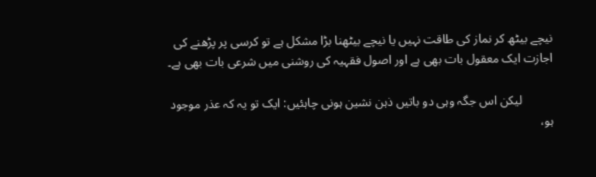نیچے بیٹھ کر نماز کی طاقت نہیں یا نیچے بیٹھنا بڑا مشکل ہے تو کرسی پر پڑھنے کی اجازت ایک معقول بات بھی ہے اور اصول فقہیہ کی روشنی میں شرعی بات بھی ہے۔

          لیکن اس جگہ وہی دو باتیں ذہن نشین ہونی چاہئیں: ایک تو یہ کہ عذر موجود ہو،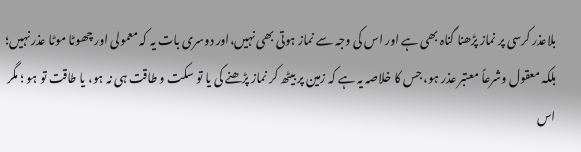بلاعذر کرسی پر نماز پڑھنا گناہ بھی ہے اور اس کی وجہ سے نماز ہوتی بھی نہیں،اور دوسری بات یہ کہ معمولی اور چھوٹا موٹا عذر نہیں؛ بلکہ معقول وشرعاً معتبر عذر ہو، جس کا خلاصہ یہ ہے کہ زمین پر بیٹھ کر نماز پڑھنے کی یا تو سکت و طاقت ہی نہ ہو، یا طاقت تو ہو ؛ مگر اس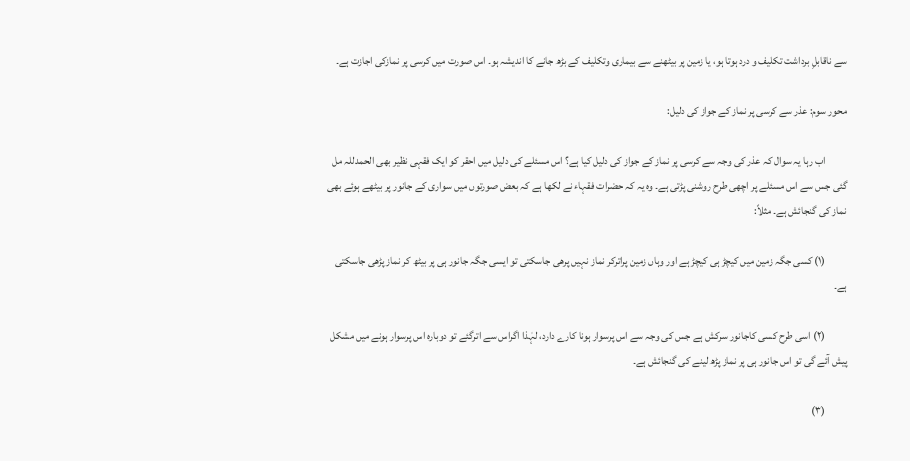سے ناقابلِ برداشت تکلیف و درد ہوتا ہو، یا زمین پر بیٹھنے سے بیماری وتکلیف کے بڑھ جانے کا اندیشہ ہو۔ اس صورت میں کرسی پر نمازکی اجازت ہے۔

محور سوم: عذر سے کرسی پر نماز کے جواز کی دلیل:

          اب رہا یہ سوال کہ عذر کی وجہ سے کرسی پر نماز کے جواز کی دلیل کیا ہے؟ اس مسئلے کی دلیل میں احقر کو ایک فقہی نظیر بھی الحمدللہ مل گئی جس سے اس مسئلے پر اچھی طرح روشنی پڑتی ہے۔ وہ یہ کہ حضرات فقہاء نے لکھا ہے کہ بعض صورتوں میں سواری کے جانور پر بیٹھے ہوئے بھی نماز کی گنجائش ہے۔ مثلاً:

          (۱) کسی جگہ زمین میں کیچڑ ہی کیچڑ ہے اور وہاں زمین پراترکر نماز نہیں پرھی جاسکتی تو ایسی جگہ جانور ہی پر بیٹھ کر نماز پڑھی جاسکتی ہے۔

          (۲) اسی طرح کسی کاجانور سرکش ہے جس کی وجہ سے اس پرسوار ہونا کارے دارد، لہٰذا اگراس سے اترگئے تو دوبارہ اس پرسوار ہونے میں مشکل پیش آئے گی تو اس جانور ہی پر نماز پڑھ لینے کی گنجائش ہے۔

          (۳)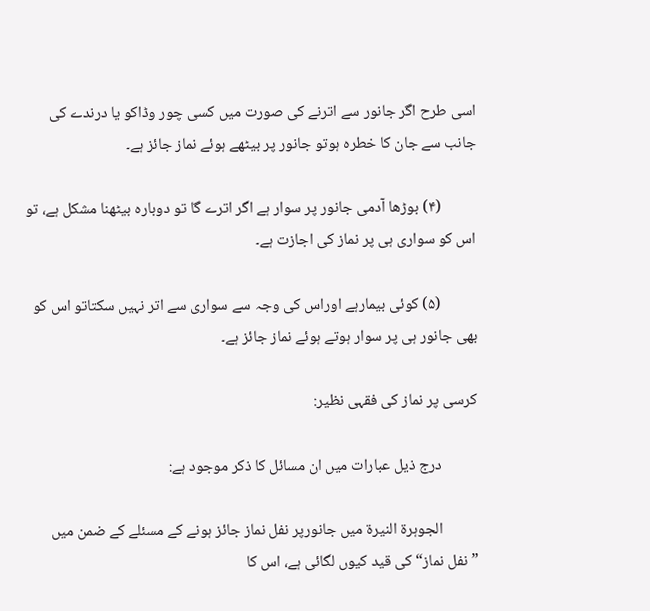اسی طرح اگر جانور سے اترنے کی صورت میں کسی چور وڈاکو یا درندے کی جانب سے جان کا خطرہ ہوتو جانور پر بیٹھے ہوئے نماز جائز ہے۔

          (۴) بوڑھا آدمی جانور پر سوار ہے اگر اترے گا تو دوبارہ بیٹھنا مشکل ہے، تو اس کو سواری ہی پر نماز کی اجازت ہے۔

          (۵) کوئی بیمارہے اوراس کی وجہ سے سواری سے اتر نہیں سکتاتو اس کو بھی جانور ہی پر سوار ہوتے ہوئے نماز جائز ہے۔

کرسی پر نماز کی فقہی نظیر:

          درج ذیل عبارات میں ان مسائل کا ذکر موجود ہے:

          الجوہرة النیرة میں جانورپر نفل نماز جائز ہونے کے مسئلے کے ضمن میں ”نفل نماز“ کی قید کیوں لگائی ہے، اس کا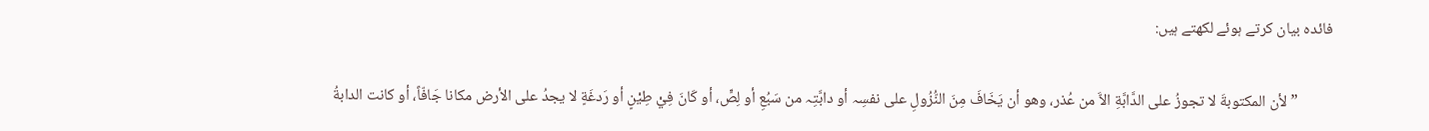فائدہ بیان کرتے ہوئے لکھتے ہیں:

          ”لأن المکتوبةَ لا تجوزُ علی الدَّابَّةِ الاَّ من عُذر، وھو أن یَخَافَ مِنَ النُّزُولِ علی نفسِہ أو دابَّتِہ من سَبُعِ أو لِصٍّ، أو کَانَ فِيْ طِیْنٍ أو رَدغَةٍ لا یجدُ علی الأرض مکانا جَافّاً، أو کانت الدابةُ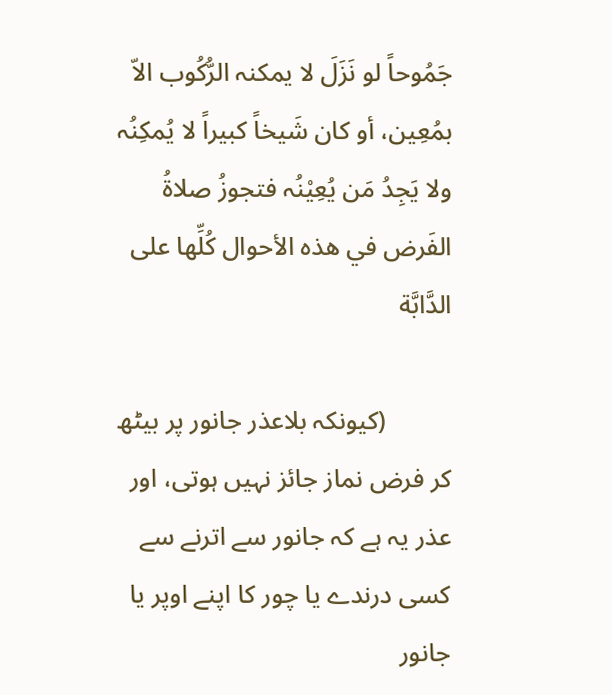جَمُوحاً لو نَزَلَ لا یمکنہ الرُّکُوب الاّ بمُعِین، أو کان شَیخاً کبیراً لا یُمکِنُہ ولا یَجِدُ مَن یُعِیْنُہ فتجوزُ صلاةُ الفَرض في ھذہ الأحوال کُلِّھا علی الدَّابَّة

          (کیونکہ بلاعذر جانور پر بیٹھ کر فرض نماز جائز نہیں ہوتی، اور عذر یہ ہے کہ جانور سے اترنے سے کسی درندے یا چور کا اپنے اوپر یا جانور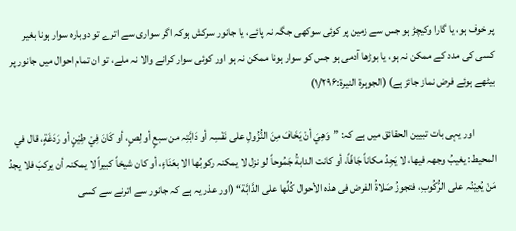پر خوف ہو، یا گارا وکیچڑ ہو جس سے زمین پر کوئی سوکھی جگہ نہ پائے، یا جانور سرکش ہوکہ اگر سواری سے اترے تو دوبارہ سوار ہونا بغیر کسی کی مدد کے ممکن نہ ہو، یا بوڑھا آدمی ہو جس کو سوار ہونا ممکن نہ ہو اور کوئی سوار کرانے والا نہ ملے، تو ان تمام احوال میں جانور پر بیٹھے ہوئے فرض نماز جائز ہے) (الجوہرة النیرة:۱/۲۹۶)

          اور یہی بات تبیین الحقائق میں ہے کہ: ”وَھِيَ أنْ یَخَافَ مِنَ النُّزُولِ علی نَفْسِہ أو دَابَّتِہ من سبعٍ أو لِصٍ، أو کَانَ فِيْ طِیْنٍ أو رَدَغَةٍ، قال في المحیط: یغیبُ وجھہ فیھا، لا یَجِدُ مکاناً جَافّاً، أو کانت الدابةُ جَمُوحاً لو نزل لا یمکنہ رکوبُھا الا بعَنَاءٍ، أو کان شیخاً کبیراً لا یمکنہ أن یرکبَ فلا یجدُ مَنْ یُعِیْنُہ علی الرُّکُوبِ، فتجوزُ صَلاةُ الفرض فی ھذہ الأحوال کُلِّھا علی الدَّابَّة“ (اور عذر یہ ہے کہ جانور سے اترنے سے کسی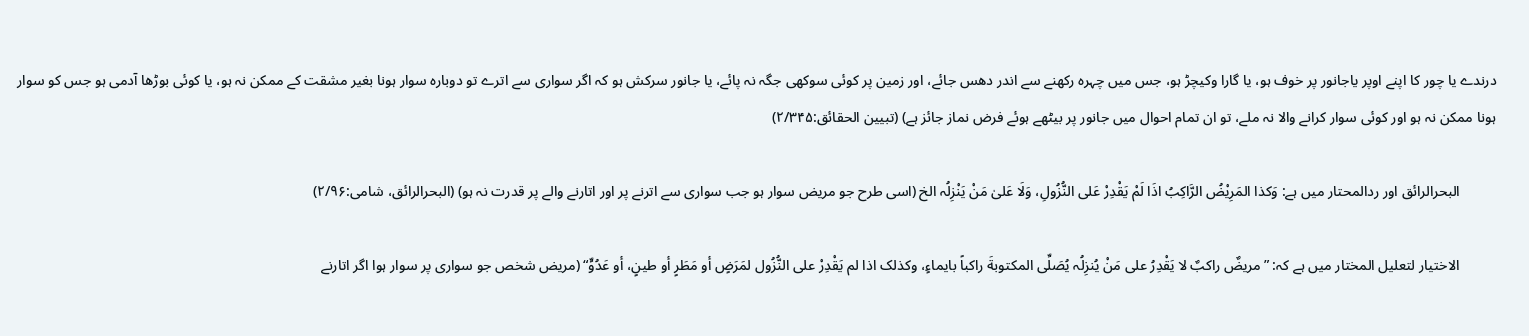درندے یا چور کا اپنے اوپر یاجانور پر خوف ہو، یا گارا وکیچڑ ہو، جس میں چہرہ رکھنے سے اندر دھس جائے، اور زمین پر کوئی سوکھی جگہ نہ پائے، یا جانور سرکش ہو کہ اگر سواری سے اترے تو دوبارہ سوار ہونا بغیر مشقت کے ممکن نہ ہو، یا کوئی بوڑھا آدمی ہو جس کو سوار ہونا ممکن نہ ہو اور کوئی سوار کرانے والا نہ ملے، تو ان تمام احوال میں جانور پر بیٹھے ہوئے فرض نماز جائز ہے) (تبیین الحقائق:۲/۳۴۵)

          البحرالرائق اور ردالمحتار میں ہے: وَکذا المَرِیْضُ الرَّاکِبُ اذَا لَمْ یَقْدِرْ عَلی النُّزُولِ، وَلَا عَلیٰ مَنْ یَنْزِلُہ الخ (اسی طرح جو مریض سوار ہو جب سواری سے اترنے پر اور اتارنے والے پر قدرت نہ ہو) (البحرالرائق، شامی:۲/۹۶)

          الاختیار لتعلیل المختار میں ہے کہ: ”مریضٌ راکبٌ لا یَقْدِرُ علی مَنْ یُنزِلُہ یُصَلِّی المکتوبةَ راکباً بایماءٍ، وکذلک اذا لم یَقْدِرْ علی النُّزُول لمَرَضٍ أو مَطَرٍ أو طینٍ، أو عَدُوٍّ“ (مریض شخص جو سواری پر سوار ہوا اگر اتارنے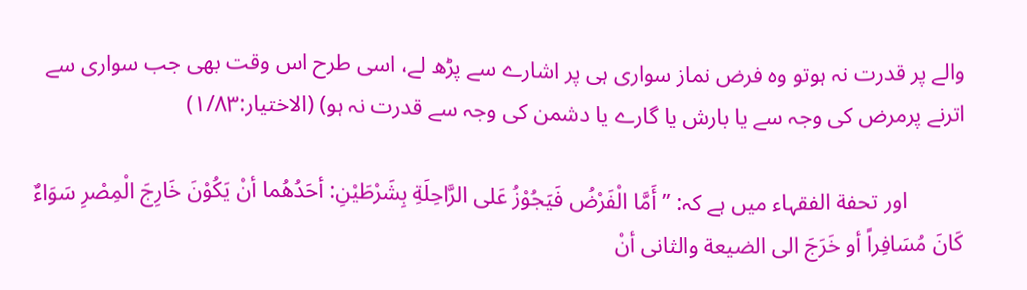والے پر قدرت نہ ہوتو وہ فرض نماز سواری ہی پر اشارے سے پڑھ لے، اسی طرح اس وقت بھی جب سواری سے اترنے پرمرض کی وجہ سے یا بارش یا گارے یا دشمن کی وجہ سے قدرت نہ ہو) (الاختیار:۱/۸۳)

          اور تحفة الفقہاء میں ہے کہ: ”أَمَّا الْفَرْضُ فَیَجُوْزُ عَلی الرَّاحِلَةِ بِشَرْطَیْنِ: أحَدُھُما أنْ یَکُوْنَ خَارِجَ الْمِصْرِ سَوَاءٌ کَانَ مُسَافِراً أو خَرَجَ الی الضیعة والثانی أنْ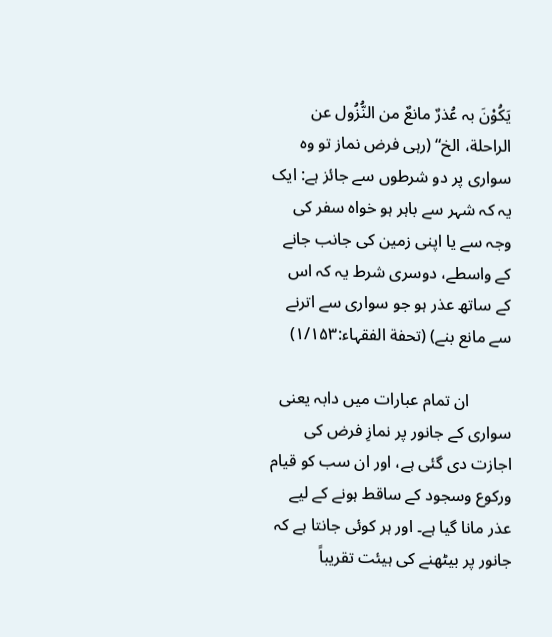یَکُوْنَ بہ عُذرٌ مانعٌ من النُّزُول عن الراحلة، الخ“ (رہی فرض نماز تو وہ سواری پر دو شرطوں سے جائز ہے: ایک یہ کہ شہر سے باہر ہو خواہ سفر کی وجہ سے یا اپنی زمین کی جانب جانے کے واسطے، دوسری شرط یہ کہ اس کے ساتھ عذر ہو جو سواری سے اترنے سے مانع بنے) (تحفة الفقہاء:۱/۱۵۳)

          ان تمام عبارات میں دابہ یعنی سواری کے جانور پر نمازِ فرض کی اجازت دی گئی ہے، اور ان سب کو قیام ورکوع وسجود کے ساقط ہونے کے لیے عذر مانا گیا ہے۔ اور ہر کوئی جانتا ہے کہ جانور پر بیٹھنے کی ہیئت تقریباً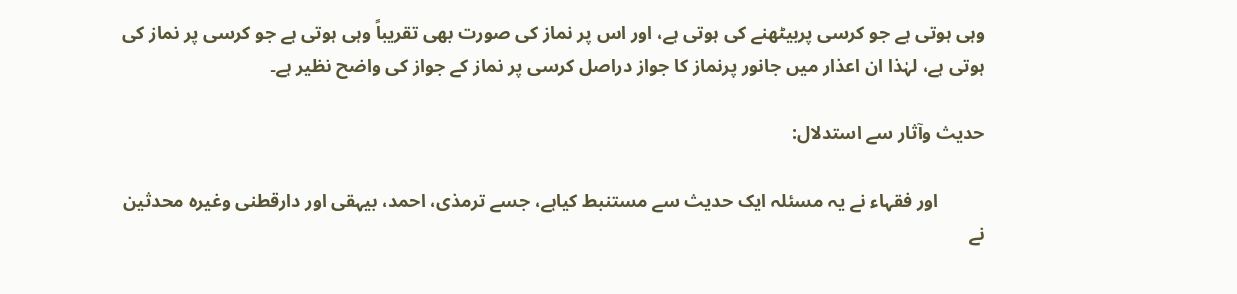وہی ہوتی ہے جو کرسی پربیٹھنے کی ہوتی ہے، اور اس پر نماز کی صورت بھی تقریباً وہی ہوتی ہے جو کرسی پر نماز کی ہوتی ہے، لہٰذا ان اعذار میں جانور پرنماز کا جواز دراصل کرسی پر نماز کے جواز کی واضح نظیر ہے۔

حدیث وآثار سے استدلال:

          اور فقہاء نے یہ مسئلہ ایک حدیث سے مستنبط کیاہے، جسے ترمذی، احمد، بیہقی اور دارقطنی وغیرہ محدثین نے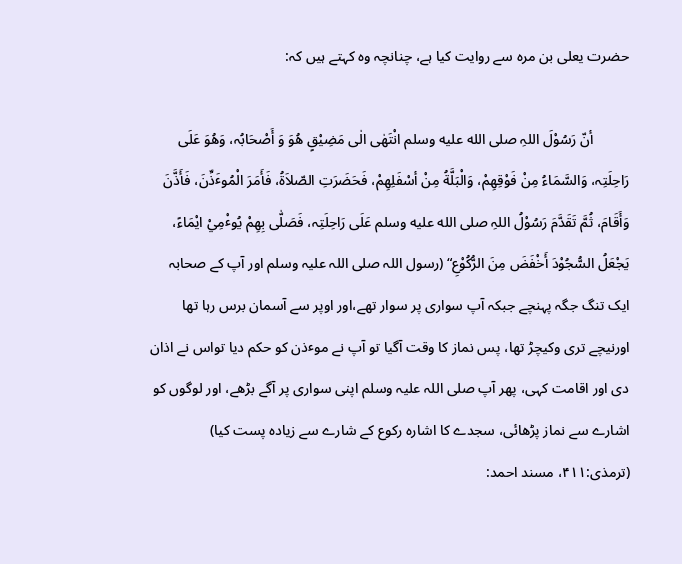حضرت یعلی بن مرہ سے روایت کیا ہے، چنانچہ وہ کہتے ہیں کہ:

          أنّ رَسُوْلَ اللہِ صلى الله عليه وسلم انْتَھٰی الٰی مَضِیْقٍ ھُوَ وَ أَصْحَابُہ، وَھُوَ عَلَی رَاحِلَتِہ، وَالسَّمَاءُ مِنْ فَوْقِھِمْ، وَالْبَلَّةُ مِنْ أسْفَلِھِمْ، فَحَضَرَتِ الصّلاَةُ، فَأَمَرَ الْمُوٴَذِّنَ، فَأَذَّنَ وَأَقَامَ، ثُمَّ تَقَدَّمَ رَسُوْلُ اللہِ صلى الله عليه وسلم عَلَی رَاحِلَتِہ، فَصَلّٰی بِھِمْ یُوٴْمِيْ ایْمَاءً، یَجْعَلُ السُّجُوْدَ أَخْفَضَ مِنَ الرُّکُوْعِ“ (رسول اللہ صلی اللہ علیہ وسلم اور آپ کے صحابہ ایک تنگ جگہ پہنچے جبکہ آپ سواری پر سوار تھے،اور اوپر سے آسمان برس رہا تھا اورنیچے تری وکیچڑ تھا، پس نماز کا وقت آگیا تو آپ نے موٴذن کو حکم دیا تواس نے اذان دی اور اقامت کہی، پھر آپ صلی اللہ علیہ وسلم اپنی سواری پر آگے بڑھے، اور لوگوں کو اشارے سے نماز پڑھائی، سجدے کا اشارہ رکوع کے شارے سے زیادہ پست کیا) (ترمذی:۴۱۱، مسند احمد: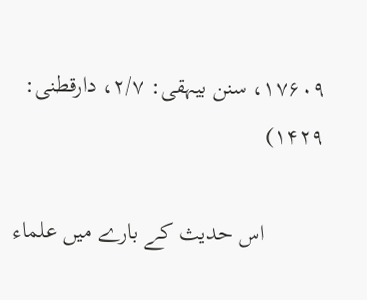۱۷۶۰۹، سنن بیہقی: ۲/۷، دارقطنی: ۱۴۲۹)

          اس حدیث کے بارے میں علماء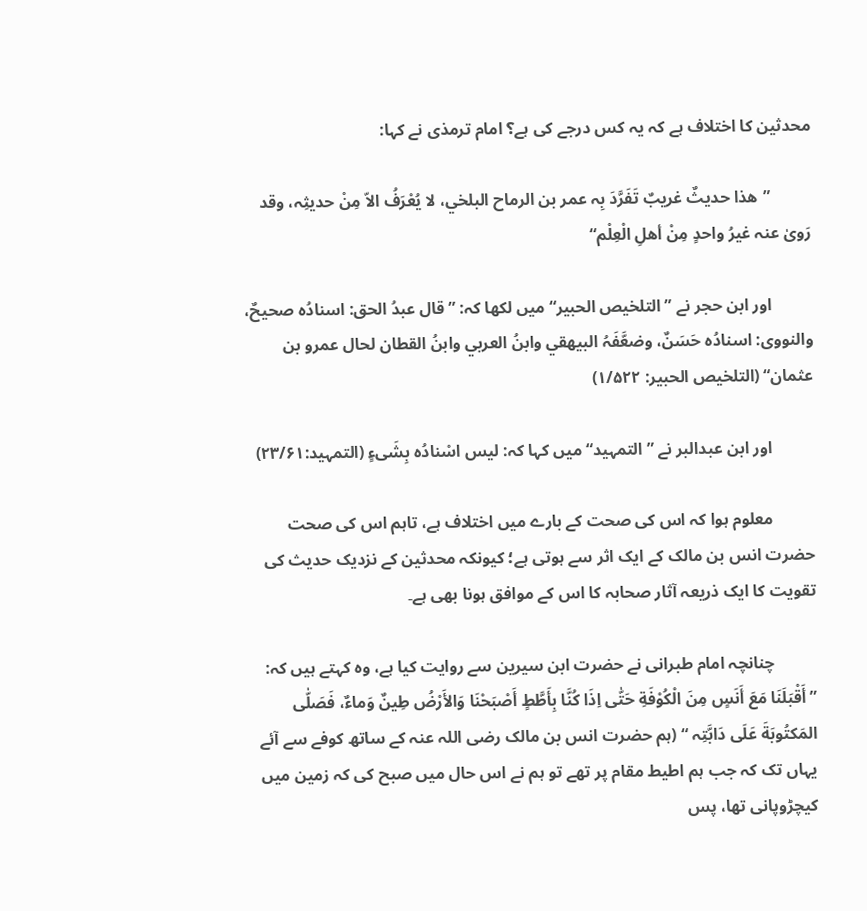محدثین کا اختلاف ہے کہ یہ کس درجے کی ہے؟ امام ترمذی نے کہا:

          ”ھذا حدیثٌ غریبٌ تَفَرَّدَ بِہ عمر بن الرماح البلخي، لا یُعْرَفُ الاّ مِنْ حدیثِہ، وقد رَویٰ عنہ غیرُ واحدٍ مِنْ أھلِ الْعِلْم“

          اور ابن حجر نے ”التلخیص الحبیر“ میں لکھا کہ: ”قال عبدُ الحق: اسنادُہ صحیحٌ، والنووی: اسنادُہ حَسَنٌ، وضعَّفَہُ البیھقي وابنُ العربي وابنُ القطان لحال عمرو بن عثمان“ (التلخیص الحبیر: ۱/۵۲۲)

          اور ابن عبدالبر نے ”التمہید“ میں کہا کہ: لیس اسْنادُہ بِشَیءٍ (التمہید:۲۳/۶۱)

          معلوم ہوا کہ اس کی صحت کے بارے میں اختلاف ہے، تاہم اس کی صحت حضرت انس بن مالک کے ایک اثر سے ہوتی ہے؛ کیونکہ محدثین کے نزدیک حدیث کی تقویت کا ایک ذریعہ آثار صحابہ کا اس کے موافق ہونا بھی ہے۔

          چنانچہ امام طبرانی نے حضرت ابن سیرین سے روایت کیا ہے، وہ کہتے ہیں کہ: ”أَقْبَلَنَا مَعَ أَنَسٍ مِنَ الْکُوْفَةِ حَتّٰی اِذَا کُنَّا بِأَطَّطٍ أَصْبَحْنَا وَالأَرْضُ طِینٌ وَماءٌ، فَصَلّٰی المَکتُوبَةَ عَلَی دَابَّتِہ “ (ہم حضرت انس بن مالک رضی اللہ عنہ کے ساتھ کوفے سے آئے یہاں تک کہ جب ہم اطیط مقام پر تھے تو ہم نے اس حال میں صبح کی کہ زمین میں کیچڑوپانی تھا، پس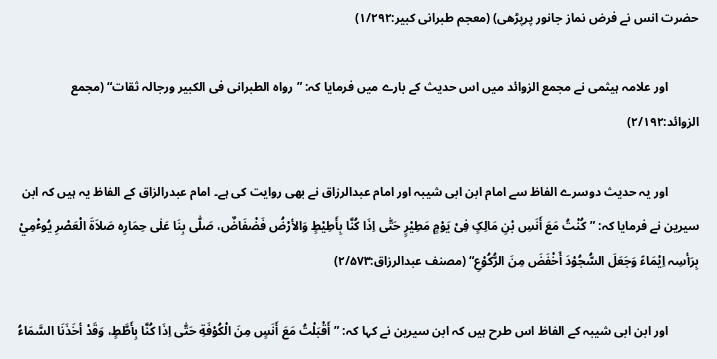حضرت انس نے فرض نماز جانور پرپڑھی) (معجم طبرانی کبیر:۱/۲۹۲)

          اور علامہ ہیثمی نے مجمع الزوائد میں اس حدیث کے بارے میں فرمایا کہ: ”رواہ الطبرانی فی الکبیر ورجالہ ثقات“ (مجمع الزوائد:۲/۱۹۲)

          اور یہ حدیث دوسرے الفاظ سے امام ابن ابی شیبہ اور امام عبدالرزاق نے بھی روایت کی ہے۔ امام عبدرالزاق کے الفاظ یہ ہیں کہ ابن سیرین نے فرمایا کہ: ”کُنْتُ مَعَ أَنَسِ بْنِ مَالِکٍ فِیْ یَوْمٍ مَطِیْرٍ حَتّٰی اِذَا کُنَّا بِأَطِیْطٍ وَالأرْضُ فَضْفَاضٌ، صَلّٰی بِنَا عَلٰی حِمَارِہ صَلاَةَ الْعَصْرِ یُوٴْمِيْ بِرَأسِہ اِیْمَاءً وَجَعَلَ السُّجُوْدَ أَخْفَضَ مِنَ الرُّکُوْعِ“ (مصنف عبدالرزاق:۲/۵۷۳)

          اور ابن ابی شیبہ کے الفاظ اس طرح ہیں کہ ابن سیرین نے کہا کہ: ”أَقْبَلْتُ مَعَ أَنَسٍ مِنَ الْکُوْفَةِ حَتّٰی اِذَا کُنَّا بِأَطَّطٍ، وَقَدْ أخَذَنَا السَّمَاءُ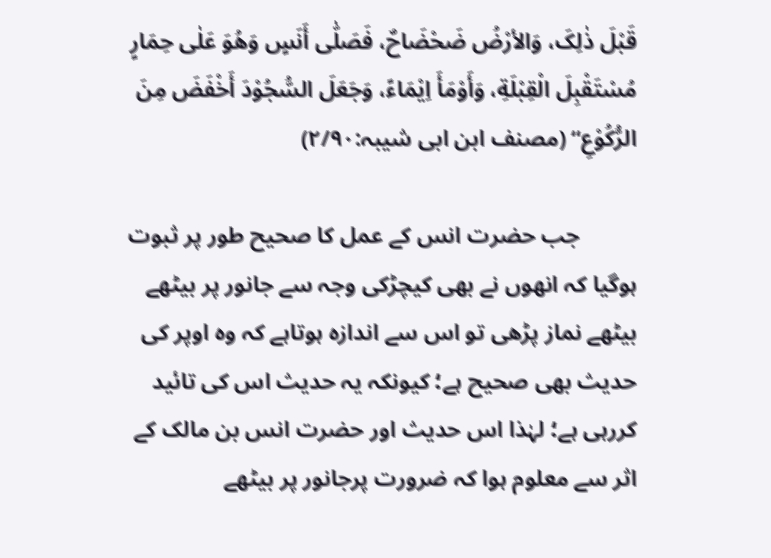قَبْلَ ذٰلِکَ، وَالأرْضُ ضَحْضَاحٌ، فَصَلّٰی أَنَسٍ وَھُوَ عَلٰی حِمَارٍ مُسْتَقْبِلَ الْقِبْلَةِ، وَأَوْمَأَ اِیْمَاءً، وَجَعَلَ السُّجُوْدَ أَخْفَضَ مِنَ الرُّکُوْعِ“ (مصنف ابن ابی شیبہ:۲/۹۰)

          جب حضرت انس کے عمل کا صحیح طور پر ثبوت ہوگیا کہ انھوں نے بھی کیچڑکی وجہ سے جانور پر بیٹھے بیٹھے نماز پڑھی تو اس سے اندازہ ہوتاہے کہ وہ اوپر کی حدیث بھی صحیح ہے؛ کیونکہ یہ حدیث اس کی تائید کررہی ہے؛ لہٰذا اس حدیث اور حضرت انس بن مالک کے اثر سے معلوم ہوا کہ ضرورت پرجانور پر بیٹھے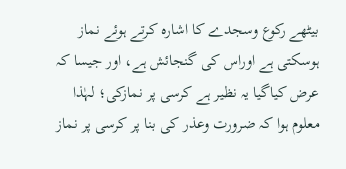بیٹھے رکوع وسجدے کا اشارہ کرتے ہوئے نماز ہوسکتی ہے اوراس کی گنجائش ہے، اور جیسا کہ عرض کیاگیا یہ نظیر ہے کرسی پر نمازکی؛ لہٰذا معلوم ہوا کہ ضرورت وعذر کی بنا پر کرسی پر نماز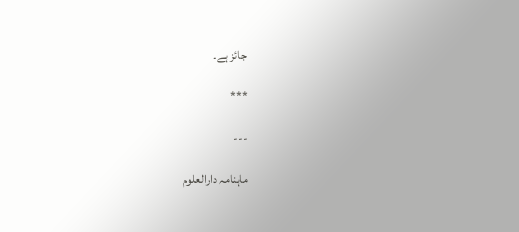جائز ہے۔

***

---

ماہنامہ دارالعلوم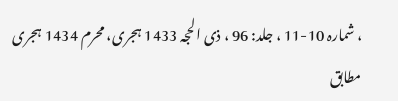، شمارہ 10-11 ، جلد: 96 ، ذی الحجہ 1433 ہجری، محرم 1434 ہجری مطابق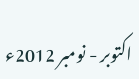اکتوبر - نومبر 2012ء